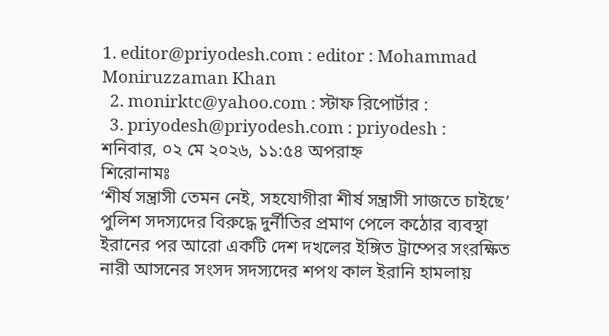1. editor@priyodesh.com : editor : Mohammad Moniruzzaman Khan
  2. monirktc@yahoo.com : স্টাফ রিপোর্টার :
  3. priyodesh@priyodesh.com : priyodesh :
শনিবার, ০২ মে ২০২৬, ১১:৫৪ অপরাহ্ন
শিরোনামঃ
‘শীর্ষ সন্ত্রাসী তেমন নেই, সহযোগীরা শীর্ষ সন্ত্রাসী সাজতে চাইছে’ পুলিশ সদস্যদের বিরুদ্ধে দুর্নীতির প্রমাণ পেলে কঠোর ব্যবস্থা ইরানের পর আরো একটি দেশ দখলের ইঙ্গিত ট্রাম্পের সংরক্ষিত নারী আসনের সংসদ সদস্যদের শপথ কাল ইরানি হামলায়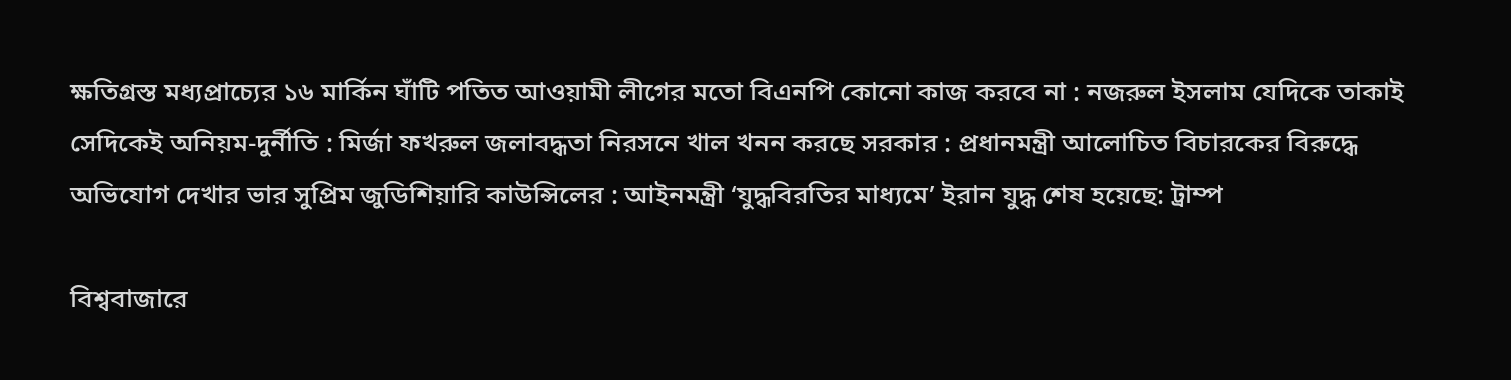ক্ষতিগ্রস্ত মধ্যপ্রাচ্যের ১৬ মার্কিন ঘাঁটি পতিত আওয়ামী লীগের মতো বিএনপি কোনো কাজ করবে না : নজরুল ইসলাম যেদিকে তাকাই সেদিকেই অনিয়ম-দুর্নীতি : মির্জা ফখরুল জলাবদ্ধতা নিরসনে খাল খনন করছে সরকার : প্রধানমন্ত্রী আলোচিত বিচারকের বিরুদ্ধে অভিযোগ দেখার ভার সুপ্রিম জুডিশিয়ারি কাউন্সিলের : আইনমন্ত্রী ‘যুদ্ধবিরতির মাধ্যমে’ ইরান যুদ্ধ শেষ হয়েছে: ট্রাম্প

বিশ্ববাজারে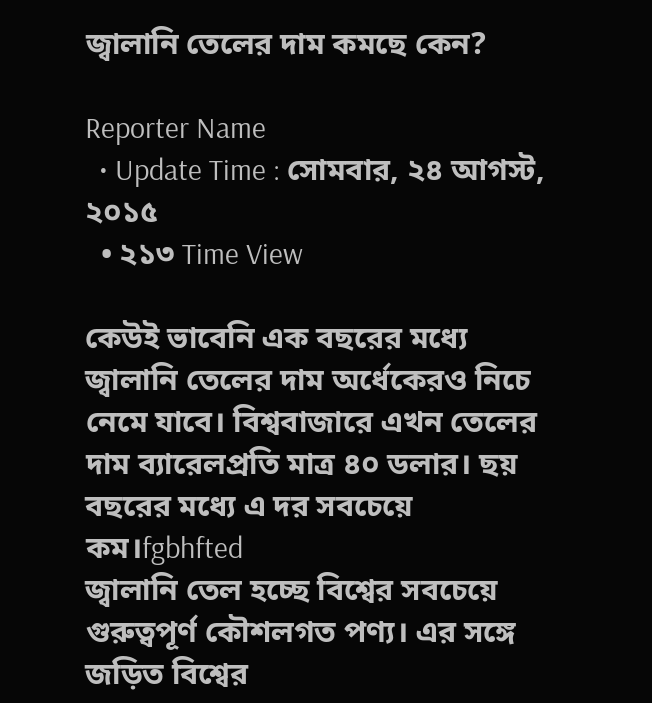জ্বালানি তেলের দাম কমছে কেন?

Reporter Name
  • Update Time : সোমবার, ২৪ আগস্ট, ২০১৫
  • ২১৩ Time View

কেউই ভাবেনি এক বছরের মধ্যে জ্বালানি তেলের দাম অর্ধেকেরও নিচে নেমে যাবে। বিশ্ববাজারে এখন তেলের দাম ব্যারেলপ্রতি মাত্র ৪০ ডলার। ছয় বছরের মধ্যে এ দর সবচেয়ে কম।fgbhfted
জ্বালানি তেল হচ্ছে বিশ্বের সবচেয়ে গুরুত্বপূর্ণ কৌশলগত পণ্য। এর সঙ্গে জড়িত বিশ্বের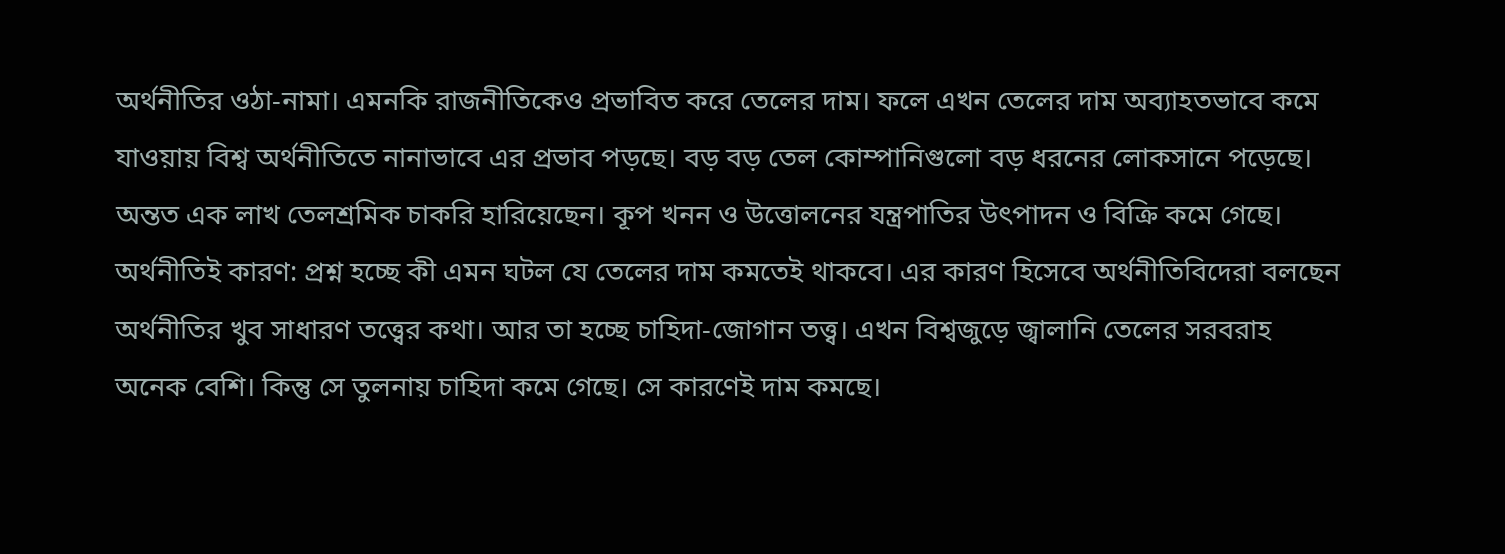অর্থনীতির ওঠা-নামা। এমনকি রাজনীতিকেও প্রভাবিত করে তেলের দাম। ফলে এখন তেলের দাম অব্যাহতভাবে কমে যাওয়ায় বিশ্ব অর্থনীতিতে নানাভাবে এর প্রভাব পড়ছে। বড় বড় তেল কোম্পানিগুলো বড় ধরনের লোকসানে পড়েছে। অন্তত এক লাখ তেলশ্রমিক চাকরি হারিয়েছেন। কূপ খনন ও উত্তোলনের যন্ত্রপাতির উৎপাদন ও বিক্রি কমে গেছে।
অর্থনীতিই কারণ: প্রশ্ন হচ্ছে কী এমন ঘটল যে তেলের দাম কমতেই থাকবে। এর কারণ হিসেবে অর্থনীতিবিদেরা বলছেন অর্থনীতির খুব সাধারণ তত্ত্বের কথা। আর তা হচ্ছে চাহিদা-জোগান তত্ত্ব। এখন বিশ্বজুড়ে জ্বালানি তেলের সরবরাহ অনেক বেশি। কিন্তু সে তুলনায় চাহিদা কমে গেছে। সে কারণেই দাম কমছে।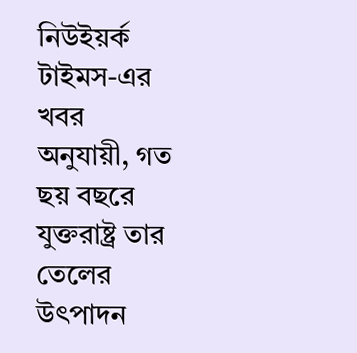নিউইয়র্ক টাইমস-এর খবর অনুযায়ী, গত ছয় বছরে যুক্তরাষ্ট্র তার তেলের উৎপাদন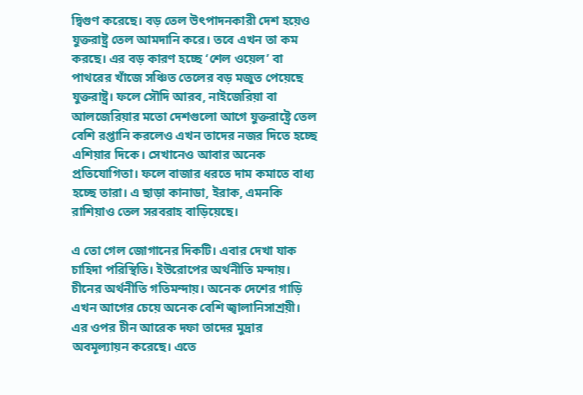দ্বিগুণ করেছে। বড় তেল উৎপাদনকারী দেশ হয়েও যুক্তরাষ্ট্র তেল আমদানি করে। তবে এখন তা কম করছে। এর বড় কারণ হচ্ছে ‘শেল ওয়েল’ বা পাথরের খাঁজে সঞ্চিত তেলের বড় মজুত পেয়েছে যুক্তরাষ্ট্র। ফলে সৌদি আরব, নাইজেরিয়া বা আলজেরিয়ার মতো দেশগুলো আগে যুক্তরাষ্ট্রে তেল বেশি রপ্তানি করলেও এখন তাদের নজর দিতে হচ্ছে এশিয়ার দিকে। সেখানেও আবার অনেক প্রতিযোগিতা। ফলে বাজার ধরতে দাম কমাতে বাধ্য হচ্ছে তারা। এ ছাড়া কানাডা, ইরাক, এমনকি রাশিয়াও তেল সরবরাহ বাড়িয়েছে।

এ তো গেল জোগানের দিকটি। এবার দেখা যাক চাহিদা পরিস্থিতি। ইউরোপের অর্থনীতি মন্দায়। চীনের অর্থনীতি গতিমন্দায়। অনেক দেশের গাড়ি এখন আগের চেয়ে অনেক বেশি জ্বালানিসাশ্রয়ী। এর ওপর চীন আরেক দফা তাদের মুদ্রার অবমূল্যায়ন করেছে। এতে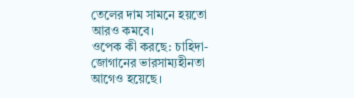তেলের দাম সামনে হয়তো আরও কমবে।
ওপেক কী করছে: চাহিদা-জোগানের ভারসাম্যহীনতা আগেও হয়েছে।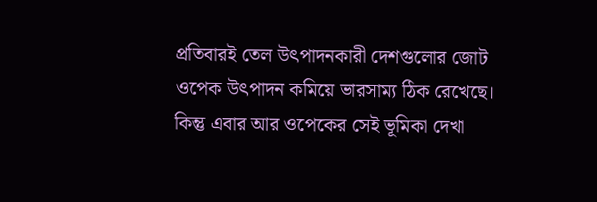প্রতিবারই তেল উৎপাদনকারী দেশগুলোর জোট ওপেক উৎপাদন কমিয়ে ভারসাম্য ঠিক রেখেছে। কিন্তু এবার আর ওপেকের সেই ভূমিকা দেখা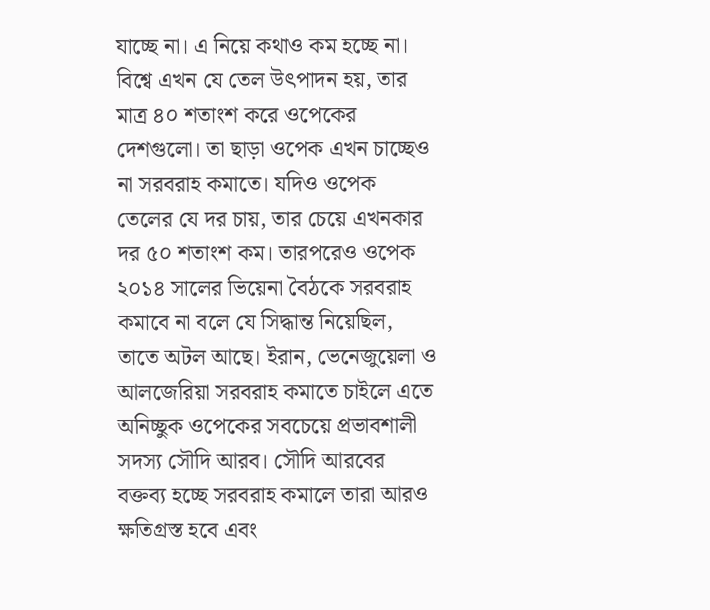যাচ্ছে না। এ নিয়ে কথাও কম হচ্ছে না। বিশ্বে এখন যে তেল উৎপাদন হয়, তার মাত্র ৪০ শতাংশ করে ওপেকের দেশগুলো। তা ছাড়া ওপেক এখন চাচ্ছেও না সরবরাহ কমাতে। যদিও ওপেক তেলের যে দর চায়, তার চেয়ে এখনকার দর ৫০ শতাংশ কম। তারপরেও ওপেক ২০১৪ সালের ভিয়েনা বৈঠকে সরবরাহ কমাবে না বলে যে সিদ্ধান্ত নিয়েছিল, তাতে অটল আছে। ইরান, ভেনেজুয়েলা ও আলজেরিয়া সরবরাহ কমাতে চাইলে এতে অনিচ্ছুক ওপেকের সবচেয়ে প্রভাবশালী সদস্য সৌদি আরব। সৌদি আরবের বক্তব্য হচ্ছে সরবরাহ কমালে তারা আরও ক্ষতিগ্রস্ত হবে এবং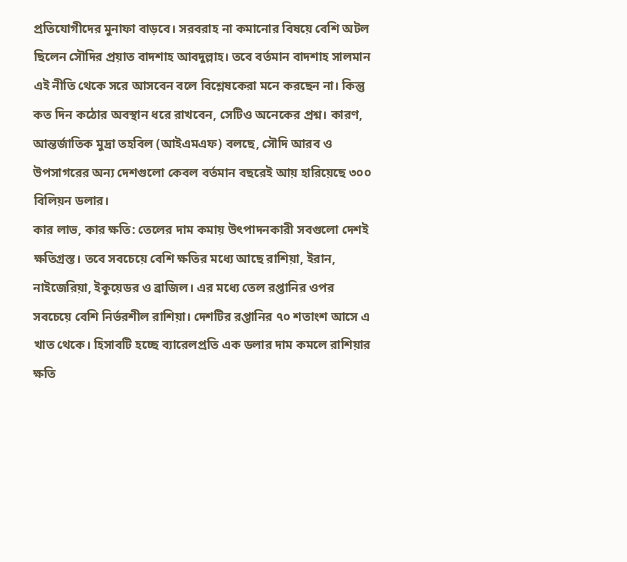প্রতিযোগীদের মুনাফা বাড়বে। সরবরাহ না কমানোর বিষয়ে বেশি অটল ছিলেন সৌদির প্রয়াত বাদশাহ আবদুল্লাহ। তবে বর্তমান বাদশাহ সালমান এই নীতি থেকে সরে আসবেন বলে বিশ্লেষকেরা মনে করছেন না। কিন্তু কত দিন কঠোর অবস্থান ধরে রাখবেন, সেটিও অনেকের প্রশ্ন। কারণ, আন্তর্জাতিক মুদ্রা তহবিল (আইএমএফ) বলছে, সৌদি আরব ও উপসাগরের অন্য দেশগুলো কেবল বর্তমান বছরেই আয় হারিয়েছে ৩০০ বিলিয়ন ডলার।
কার লাভ, কার ক্ষতি: তেলের দাম কমায় উৎপাদনকারী সবগুলো দেশই ক্ষতিগ্রস্ত। তবে সবচেয়ে বেশি ক্ষতির মধ্যে আছে রাশিয়া, ইরান, নাইজেরিয়া, ইকুয়েডর ও ব্রাজিল। এর মধ্যে তেল রপ্তানির ওপর সবচেয়ে বেশি নির্ভরশীল রাশিয়া। দেশটির রপ্তানির ৭০ শতাংশ আসে এ খাত থেকে। হিসাবটি হচ্ছে ব্যারেলপ্রতি এক ডলার দাম কমলে রাশিয়ার ক্ষতি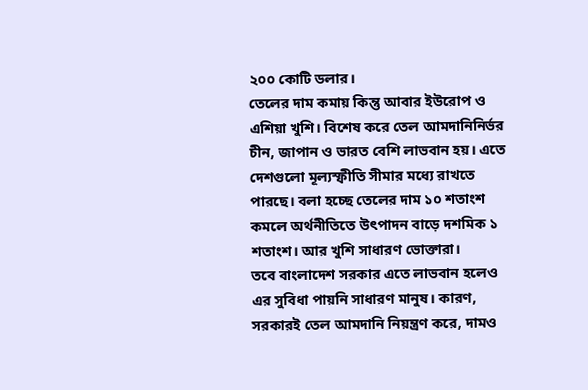২০০ কোটি ডলার।
তেলের দাম কমায় কিন্তু আবার ইউরোপ ও এশিয়া খুশি। বিশেষ করে তেল আমদানিনির্ভর চীন, জাপান ও ভারত বেশি লাভবান হয়। এতে দেশগুলো মূল্যস্ফীতি সীমার মধ্যে রাখতে পারছে। বলা হচ্ছে তেলের দাম ১০ শতাংশ কমলে অর্থনীতিতে উৎপাদন বাড়ে দশমিক ১ শতাংশ। আর খুশি সাধারণ ভোক্তারা।
তবে বাংলাদেশ সরকার এতে লাভবান হলেও এর সুবিধা পায়নি সাধারণ মানুষ। কারণ, সরকারই তেল আমদানি নিয়ন্ত্রণ করে, দামও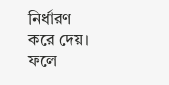নির্ধারণ করে দেয়। ফলে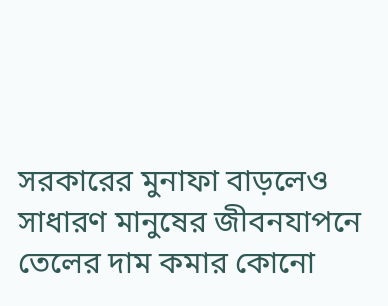সরকারের মুনাফা বাড়লেও সাধারণ মানুষের জীবনযাপনে তেলের দাম কমার কোনো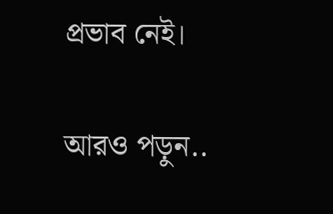প্রভাব নেই।

আরও পড়ুন..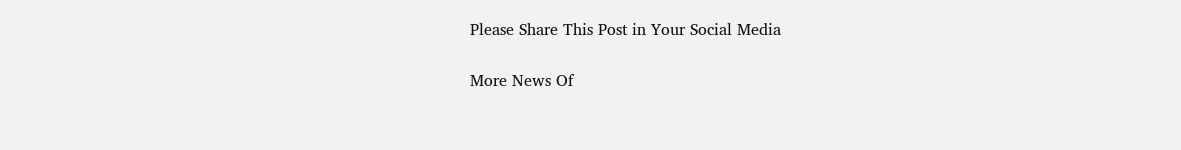Please Share This Post in Your Social Media

More News Of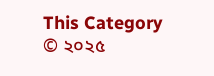This Category
© ২০২৫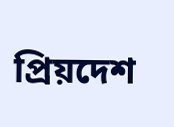প্রিয়দেশ